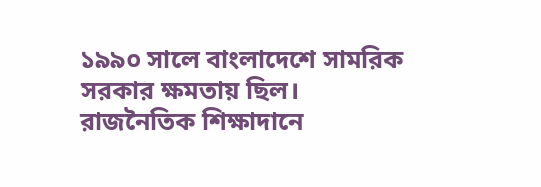১৯৯০ সালে বাংলাদেশে সামরিক সরকার ক্ষমতায় ছিল।
রাজনৈতিক শিক্ষাদানে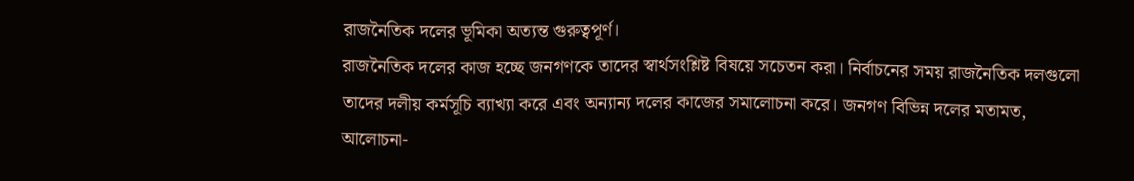রাজনৈতিক দলের ভূমিকা অত্যন্ত গুরুত্বপূর্ণ।
রাজনৈতিক দলের কাজ হচ্ছে জনগণকে তাদের স্বার্থসংশ্লিষ্ট বিষয়ে সচেতন করা। নির্বাচনের সময় রাজনৈতিক দলগুলো তাদের দলীয় কর্মসূচি ব্যাখ্যা করে এবং অন্যান্য দলের কাজের সমালোচনা করে। জনগণ বিভিন্ন দলের মতামত, আলোচনা-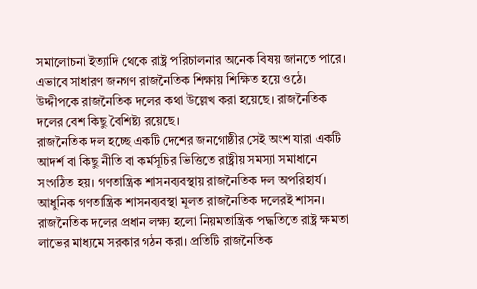সমালোচনা ইত্যাদি থেকে রাষ্ট্র পরিচালনার অনেক বিষয় জানতে পারে। এভাবে সাধারণ জনগণ রাজনৈতিক শিক্ষায় শিক্ষিত হয়ে ওঠে।
উদ্দীপকে রাজনৈতিক দলের কথা উল্লেখ করা হয়েছে। রাজনৈতিক দলের বেশ কিছু বৈশিষ্ট্য রয়েছে।
রাজনৈতিক দল হচ্ছে একটি দেশের জনগোষ্ঠীর সেই অংশ যারা একটি আদর্শ বা কিছু নীতি বা কর্মসূচির ভিত্তিতে রাষ্ট্রীয় সমস্যা সমাধানে সংগঠিত হয়। গণতান্ত্রিক শাসনব্যবস্থায় রাজনৈতিক দল অপরিহার্য। আধুনিক গণতান্ত্রিক শাসনব্যবস্থা মূলত রাজনৈতিক দলেরই শাসন।
রাজনৈতিক দলের প্রধান লক্ষ্য হলো নিয়মতান্ত্রিক পদ্ধতিতে রাষ্ট্র ক্ষমতা লাভের মাধ্যমে সরকার গঠন করা। প্রতিটি রাজনৈতিক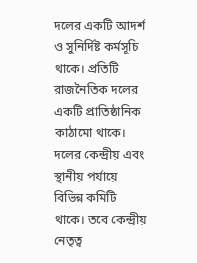দলের একটি আদর্শ ও সুনির্দিষ্ট কর্মসূচি থাকে। প্রতিটি রাজনৈতিক দলের একটি প্রাতিষ্ঠানিক কাঠামো থাকে। দলের কেন্দ্রীয় এবং স্থানীয় পর্যায়ে বিভিন্ন কমিটি থাকে। তবে কেন্দ্রীয় নেতৃত্ব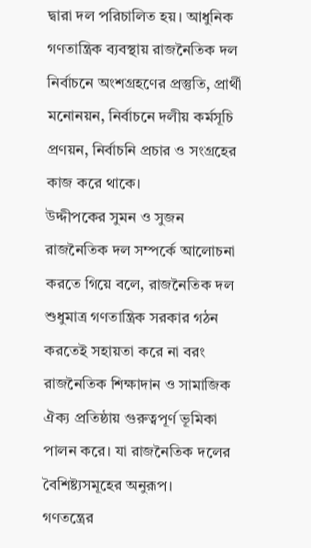দ্বারা দল পরিচালিত হয়। আধুনিক গণতান্ত্রিক ব্যবস্থায় রাজনৈতিক দল নির্বাচনে অংশগ্রহণের প্রস্তুতি, প্রার্থী মনোনয়ন, নির্বাচনে দলীয় কর্মসূচি প্রণয়ন, নির্বাচনি প্রচার ও সংগ্রহের কাজ করে থাকে।
উদ্দীপকের সুমন ও সুজন রাজনৈতিক দল সম্পর্কে আলোচনা করতে গিয়ে বলে, রাজনৈতিক দল শুধুমাত্র গণতান্ত্রিক সরকার গঠন করতেই সহায়তা করে না বরং রাজনৈতিক শিক্ষাদান ও সামাজিক ঐক্য প্রতিষ্ঠায় গুরুত্বপূর্ণ ভূমিকা পালন করে। যা রাজনৈতিক দলের বৈশিষ্ট্যসমূহের অনুরূপ।
গণতন্ত্রের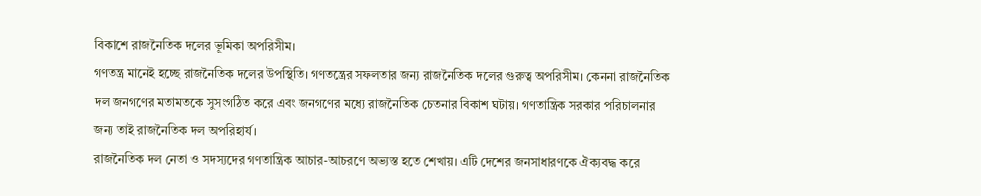বিকাশে রাজনৈতিক দলের ভূমিকা অপরিসীম।
গণতন্ত্র মানেই হচ্ছে রাজনৈতিক দলের উপস্থিতি। গণতন্ত্রের সফলতার জন্য রাজনৈতিক দলের গুরুত্ব অপরিসীম। কেননা রাজনৈতিক দল জনগণের মতামতকে সুসংগঠিত করে এবং জনগণের মধ্যে রাজনৈতিক চেতনার বিকাশ ঘটায়। গণতান্ত্রিক সরকার পরিচালনার জন্য তাই রাজনৈতিক দল অপরিহার্য।
রাজনৈতিক দল নেতা ও সদস্যদের গণতান্ত্রিক আচার-আচরণে অভ্যস্ত হতে শেখায়। এটি দেশের জনসাধারণকে ঐক্যবদ্ধ করে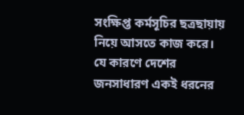সংক্ষিপ্ত কর্মসূচির ছত্রছায়ায় নিয়ে আসতে কাজ করে। যে কারণে দেশের জনসাধারণ একই ধরনের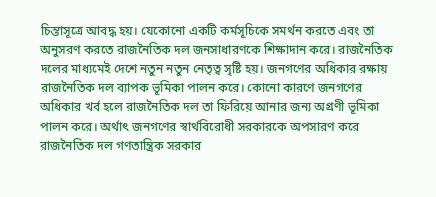চিন্তাসূত্রে আবদ্ধ হয়। যেকোনো একটি কর্মসূচিকে সমর্থন করতে এবং তা অনুসরণ করতে রাজনৈতিক দল জনসাধারণকে শিক্ষাদান করে। রাজনৈতিক দলের মাধ্যমেই দেশে নতুন নতুন নেতৃত্ব সৃষ্টি হয়। জনগণের অধিকার রক্ষায় রাজনৈতিক দল ব্যাপক ভূমিকা পালন করে। কোনো কারণে জনগণের অধিকার খর্ব হলে রাজনৈতিক দল তা ফিরিয়ে আনার জন্য অগ্রণী ভূমিকা পালন করে। অর্থাৎ জনগণের স্বার্থবিরোধী সরকারকে অপসারণ করে রাজনৈতিক দল গণতান্ত্রিক সরকার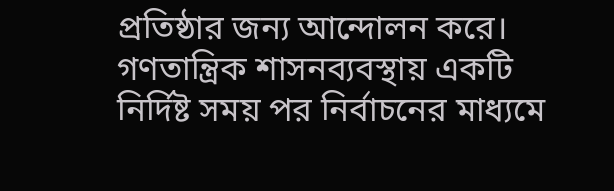প্রতিষ্ঠার জন্য আন্দোলন করে। গণতান্ত্রিক শাসনব্যবস্থায় একটি নির্দিষ্ট সময় পর নির্বাচনের মাধ্যমে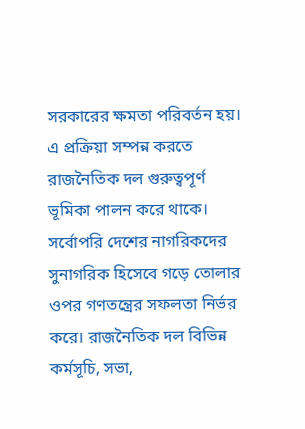সরকারের ক্ষমতা পরিবর্তন হয়। এ প্রক্রিয়া সম্পন্ন করতে রাজনৈতিক দল গুরুত্বপূর্ণ ভূমিকা পালন করে থাকে।
সর্বোপরি দেশের নাগরিকদের সুনাগরিক হিসেবে গড়ে তোলার ওপর গণতন্ত্রের সফলতা নির্ভর করে। রাজনৈতিক দল বিভিন্ন কর্মসূচি, সভা,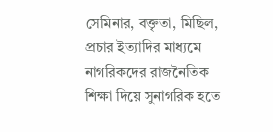সেমিনার, বক্তৃতা, মিছিল, প্রচার ইত্যাদির মাধ্যমে নাগরিকদের রাজনৈতিক শিক্ষা দিয়ে সুনাগরিক হতে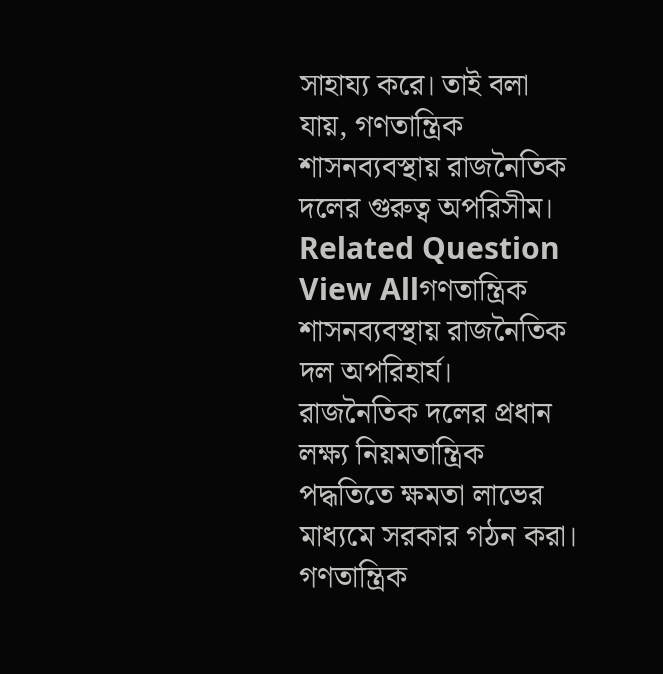সাহায্য করে। তাই বলা যায়, গণতান্ত্রিক শাসনব্যবস্থায় রাজনৈতিক দলের গুরুত্ব অপরিসীম।
Related Question
View Allগণতান্ত্রিক শাসনব্যবস্থায় রাজনৈতিক দল অপরিহার্য।
রাজনৈতিক দলের প্রধান লক্ষ্য নিয়মতান্ত্রিক পদ্ধতিতে ক্ষমতা লাভের মাধ্যমে সরকার গঠন করা।
গণতান্ত্রিক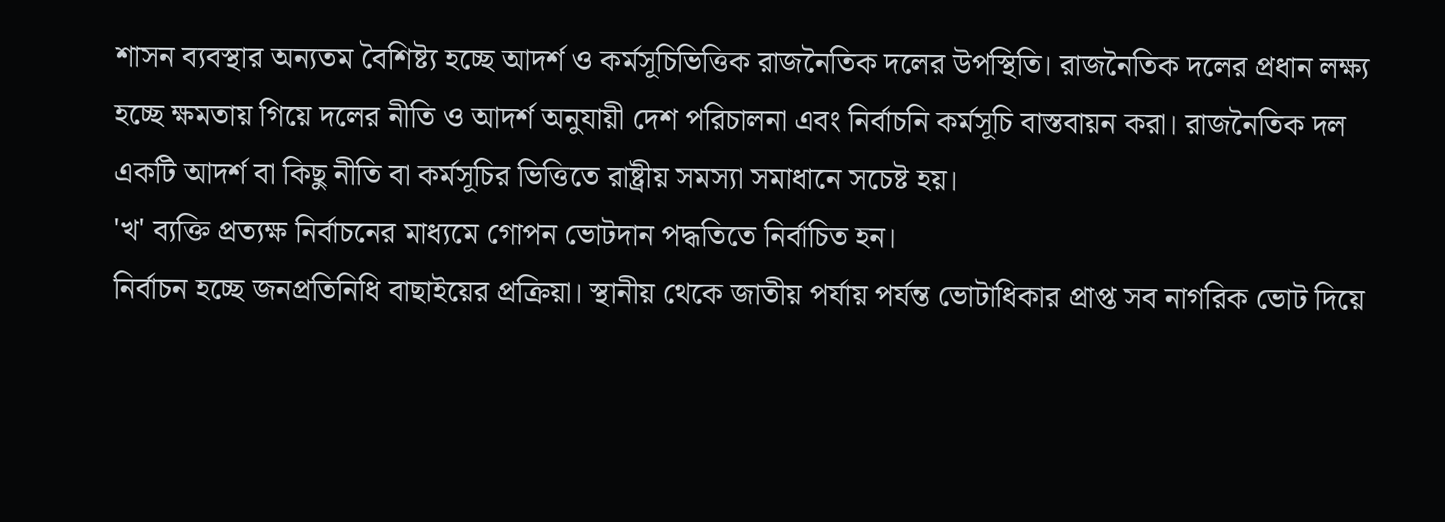শাসন ব্যবস্থার অন্যতম বৈশিষ্ট্য হচ্ছে আদর্শ ও কর্মসূচিভিত্তিক রাজনৈতিক দলের উপস্থিতি। রাজনৈতিক দলের প্রধান লক্ষ্য হচ্ছে ক্ষমতায় গিয়ে দলের নীতি ও আদর্শ অনুযায়ী দেশ পরিচালনা এবং নির্বাচনি কর্মসূচি বাস্তবায়ন করা। রাজনৈতিক দল একটি আদর্শ বা কিছু নীতি বা কর্মসূচির ভিত্তিতে রাষ্ট্রীয় সমস্যা সমাধানে সচেষ্ট হয়।
'খ' ব্যক্তি প্রত্যক্ষ নির্বাচনের মাধ্যমে গোপন ভোটদান পদ্ধতিতে নির্বাচিত হন।
নির্বাচন হচ্ছে জনপ্রতিনিধি বাছাইয়ের প্রক্রিয়া। স্থানীয় থেকে জাতীয় পর্যায় পর্যন্ত ভোটাধিকার প্রাপ্ত সব নাগরিক ভোট দিয়ে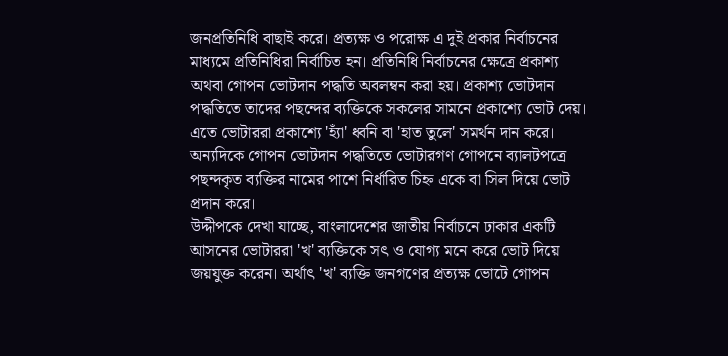জনপ্রতিনিধি বাছাই করে। প্রত্যক্ষ ও পরোক্ষ এ দুই প্রকার নির্বাচনের মাধ্যমে প্রতিনিধিরা নির্বাচিত হন। প্রতিনিধি নির্বাচনের ক্ষেত্রে প্রকাশ্য অথবা গোপন ভোটদান পদ্ধতি অবলম্বন করা হয়। প্রকাশ্য ভোটদান পদ্ধতিতে তাদের পছন্দের ব্যক্তিকে সকলের সামনে প্রকাশ্যে ভোট দেয়। এতে ভোটাররা প্রকাশ্যে 'হ্যাঁ' ধ্বনি বা 'হাত তুলে' সমর্থন দান করে। অন্যদিকে গোপন ভোটদান পদ্ধতিতে ভোটারগণ গোপনে ব্যালটপত্রে পছন্দকৃত ব্যক্তির নামের পাশে নির্ধারিত চিহ্ন একে বা সিল দিয়ে ভোট প্রদান করে।
উদ্দীপকে দেখা যাচ্ছে, বাংলাদেশের জাতীয় নির্বাচনে ঢাকার একটি আসনের ভোটাররা 'খ' ব্যক্তিকে সৎ ও যোগ্য মনে করে ভোট দিয়ে জয়যুক্ত করেন। অর্থাৎ 'খ' ব্যক্তি জনগণের প্রত্যক্ষ ভোটে গোপন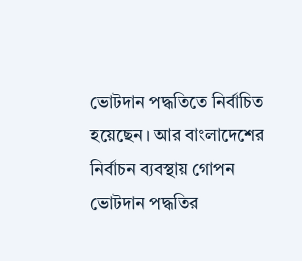ভোটদান পদ্ধতিতে নির্বাচিত হয়েছেন। আর বাংলাদেশের নির্বাচন ব্যবস্থায় গোপন ভোটদান পদ্ধতির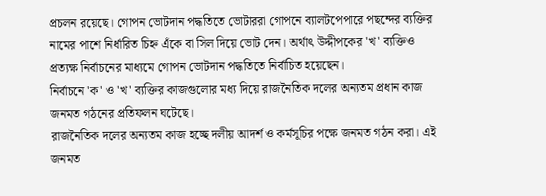প্রচলন রয়েছে। গোপন ভোটদান পদ্ধতিতে ভোটাররা গোপনে ব্যালটপেপারে পছন্দের ব্যক্তির নামের পাশে নির্ধারিত চিহ্ন এঁকে বা সিল দিয়ে ভোট দেন। অর্থাৎ উদ্দীপকের 'খ' ব্যক্তিও প্রত্যক্ষ নির্বাচনের মাধ্যমে গোপন ভোটদান পদ্ধতিতে নির্বাচিত হয়েছেন।
নির্বাচনে 'ক' ও 'খ' ব্যক্তির কাজগুলোর মধ্য দিয়ে রাজনৈতিক দলের অন্যতম প্রধান কাজ জনমত গঠনের প্রতিফলন ঘটেছে।
রাজনৈতিক দলের অন্যতম কাজ হচ্ছে দলীয় আদর্শ ও কর্মসূচির পক্ষে জনমত গঠন করা। এই জনমত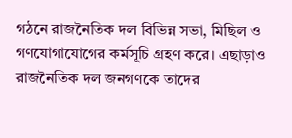গঠনে রাজনৈতিক দল বিভিন্ন সভা, মিছিল ও গণযোগাযোগের কর্মসূচি গ্রহণ করে। এছাড়াও রাজনৈতিক দল জনগণকে তাদের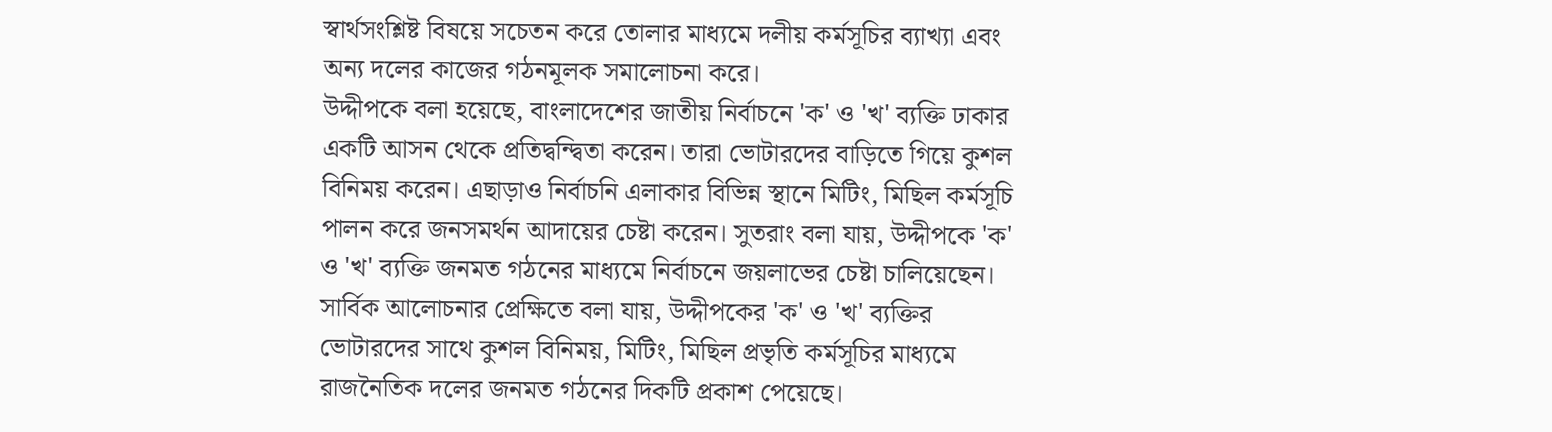স্বার্থসংশ্লিষ্ট বিষয়ে সচেতন করে তোলার মাধ্যমে দলীয় কর্মসূচির ব্যাখ্যা এবং অন্য দলের কাজের গঠনমূলক সমালোচনা করে।
উদ্দীপকে বলা হয়েছে, বাংলাদেশের জাতীয় নির্বাচনে 'ক' ও 'খ' ব্যক্তি ঢাকার একটি আসন থেকে প্রতিদ্বন্দ্বিতা করেন। তারা ভোটারদের বাড়িতে গিয়ে কুশল বিনিময় করেন। এছাড়াও নির্বাচনি এলাকার বিভিন্ন স্থানে মিটিং, মিছিল কর্মসূচি পালন করে জনসমর্থন আদায়ের চেষ্টা করেন। সুতরাং বলা যায়, উদ্দীপকে 'ক' ও 'খ' ব্যক্তি জনমত গঠনের মাধ্যমে নির্বাচনে জয়লাভের চেষ্টা চালিয়েছেন।
সার্বিক আলোচনার প্রেক্ষিতে বলা যায়, উদ্দীপকের 'ক' ও 'খ' ব্যক্তির ভোটারদের সাথে কুশল বিনিময়, মিটিং, মিছিল প্রভৃতি কর্মসূচির মাধ্যমে রাজনৈতিক দলের জনমত গঠনের দিকটি প্রকাশ পেয়েছে।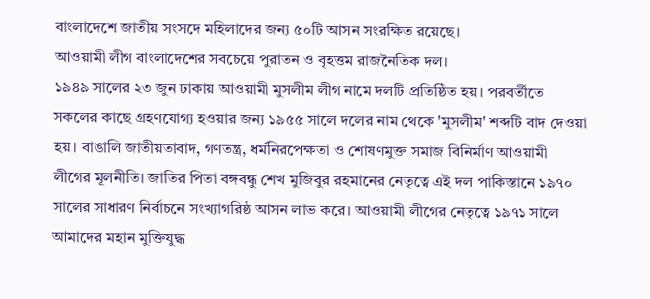বাংলাদেশে জাতীয় সংসদে মহিলাদের জন্য ৫০টি আসন সংরক্ষিত রয়েছে।
আওয়ামী লীগ বাংলাদেশের সবচেয়ে পুরাতন ও বৃহত্তম রাজনৈতিক দল।
১৯৪৯ সালের ২৩ জুন ঢাকায় আওয়ামী মুসলীম লীগ নামে দলটি প্রতিষ্ঠিত হয়। পরবর্তীতে সকলের কাছে গ্রহণযোগ্য হওয়ার জন্য ১৯৫৫ সালে দলের নাম থেকে 'মুসলীম' শব্দটি বাদ দেওয়া হয়। বাঙালি জাতীয়তাবাদ, গণতন্ত্র, ধর্মনিরপেক্ষতা ও শোষণমুক্ত সমাজ বিনির্মাণ আওয়ামী লীগের মূলনীতি। জাতির পিতা বঙ্গবন্ধু শেখ মুজিবুর রহমানের নেতৃত্বে এই দল পাকিস্তানে ১৯৭০ সালের সাধারণ নির্বাচনে সংখ্যাগরিষ্ঠ আসন লাভ করে। আওয়ামী লীগের নেতৃত্বে ১৯৭১ সালে আমাদের মহান মুক্তিযুদ্ধ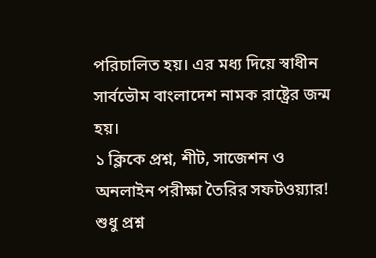পরিচালিত হয়। এর মধ্য দিয়ে স্বাধীন সার্বভৌম বাংলাদেশ নামক রাষ্ট্রের জন্ম হয়।
১ ক্লিকে প্রশ্ন, শীট, সাজেশন ও
অনলাইন পরীক্ষা তৈরির সফটওয়্যার!
শুধু প্রশ্ন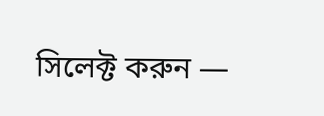সিলেক্ট করুন —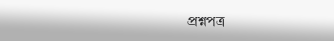প্রশ্নপত্র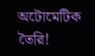অটোমেটিক তৈরি!